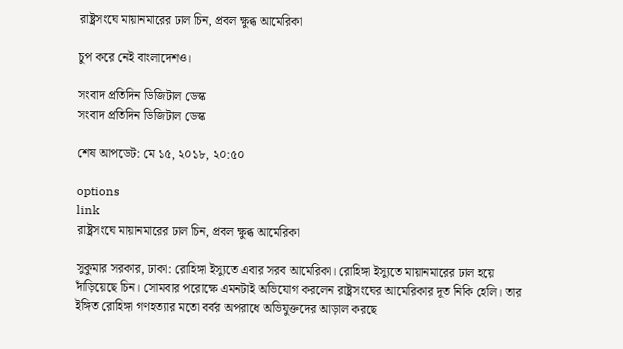রাষ্ট্রসংঘে মায়ানমারের ঢাল চিন, প্রবল ক্ষুব্ধ আমেরিকা

চুপ করে নেই বাংলাদেশও।

সংবাদ প্রতিদিন ডিজিটাল ডেস্ক
সংবাদ প্রতিদিন ডিজিটাল ডেস্ক

শেষ আপডেট: মে ১৫, ২০১৮, ২০:৫০

options
link
রাষ্ট্রসংঘে মায়ানমারের ঢাল চিন, প্রবল ক্ষুব্ধ আমেরিকা

সুকুমার সরকার, ঢাকা: রোহিঙ্গা ইস্যুতে এবার সরব আমেরিকা। রোহিঙ্গা ইস্যুতে মায়ানমারের ঢাল হয়ে দাঁড়িয়েছে চিন। সোমবার পরোক্ষে এমনটাই অভিযোগ করলেন রাষ্ট্রসংঘের আমেরিকার দূত নিকি হেলি। তার ইঙ্গিত রোহিঙ্গা গণহত্যার মতো বর্বর অপরাধে অভিযুক্তদের আড়াল করছে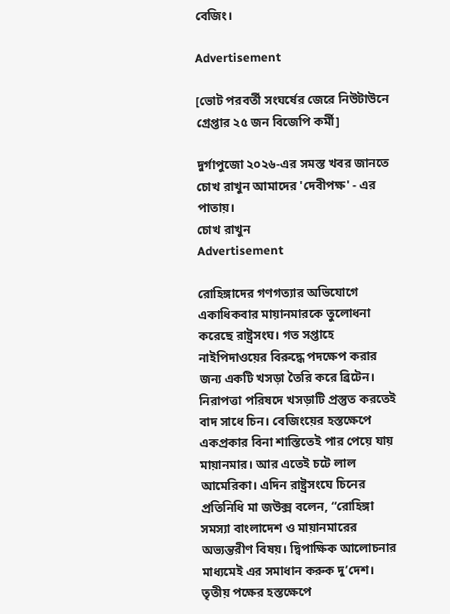বেজিং।

Advertisement

[ভোট পরবর্তী সংঘর্ষের জেরে নিউটাউনে গ্রেপ্তার ২৫ জন বিজেপি কর্মী]

দুর্গাপুজো ২০২৬-এর সমস্ত খবর জানতে চোখ রাখুন আমাদের 'দেবীপক্ষ' - এর পাতায়।
চোখ রাখুন
Advertisement

রোহিঙ্গাদের গণগত্যার অভিযোগে একাধিকবার মায়ানমারকে তুলোধনা করেছে রাষ্ট্রসংঘ। গত সপ্তাহে নাইপিদাওয়ের বিরুদ্ধে পদক্ষেপ করার জন্য একটি খসড়া তৈরি করে ব্রিটেন। নিরাপত্তা পরিষদে খসড়াটি প্রস্তুত করতেই বাদ সাধে চিন। বেজিংয়ের হস্তক্ষেপে একপ্রকার বিনা শাস্তিতেই পার পেয়ে যায় মায়ানমার। আর এতেই চটে লাল আমেরিকা। এদিন রাষ্ট্রসংঘে চিনের প্রতিনিধি মা জউক্স বলেন, “রোহিঙ্গা সমস্যা বাংলাদেশ ও মায়ানমারের অভ্যন্তরীণ বিষয়। দ্বিপাক্ষিক আলোচনার মাধ্যমেই এর সমাধান করুক দু’দেশ। তৃতীয় পক্ষের হস্তক্ষেপে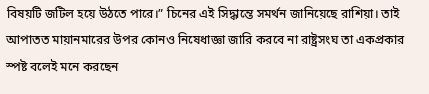বিষয়টি জটিল হয়ে উঠতে পারে।” চিনের এই সিদ্ধান্তে সমর্থন জানিয়েছে রাশিয়া। তাই আপাতত মায়ানমারের উপর কোনও নিষেধাজ্ঞা জারি করবে না রাষ্ট্রসংঘ তা একপ্রকার স্পষ্ট বলেই মনে করছেন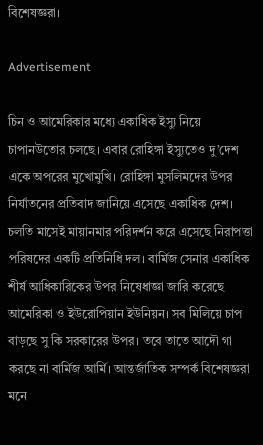বিশেষজ্ঞরা।

Advertisement

চিন ও আমেরিকার মধ্যে একাধিক ইস্যু নিয়ে চাপানউতোর চলছে। এবার রোহিঙ্গা ইস্যুতেও দু’দেশ একে অপরের মুখোমুখি। রোহিঙ্গা মুসলিমদের উপর নির্যাতনের প্রতিবাদ জানিয়ে এসেছে একাধিক দেশ। চলতি মাসেই মায়ানমার পরিদর্শন করে এসেছে নিরাপত্তা পরিষদের একটি প্রতিনিধি দল। বার্মিজ সেনার একাধিক শীর্ষ আধিকারিকের উপর নিষেধাজ্ঞা জারি করেছে আমেরিকা ও ইউরোপিয়ান ইউনিয়ন। সব মিলিয়ে চাপ বাড়ছে সু কি সরকারের উপর। তবে তাতে আদৌ গা করছে না বার্মিজ আর্মি। আন্তর্জাতিক সম্পর্ক বিশেষজ্ঞরা মনে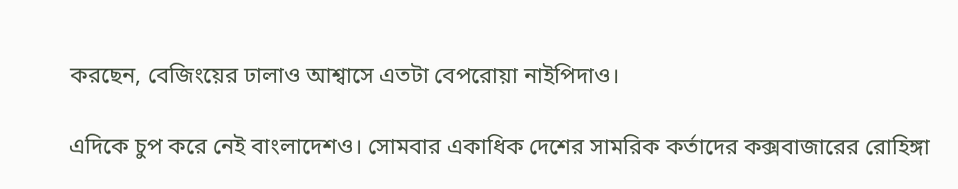করছেন, বেজিংয়ের ঢালাও আশ্বাসে এতটা বেপরোয়া নাইপিদাও।

এদিকে চুপ করে নেই বাংলাদেশও। সোমবার একাধিক দেশের সামরিক কর্তাদের কক্সবাজারের রোহিঙ্গা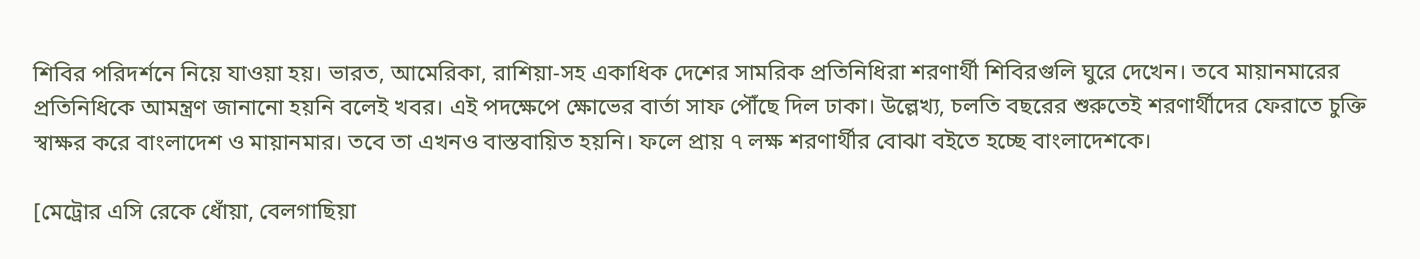শিবির পরিদর্শনে নিয়ে যাওয়া হয়। ভারত, আমেরিকা, রাশিয়া-সহ একাধিক দেশের সামরিক প্রতিনিধিরা শরণার্থী শিবিরগুলি ঘুরে দেখেন। তবে মায়ানমারের প্রতিনিধিকে আমন্ত্রণ জানানো হয়নি বলেই খবর। এই পদক্ষেপে ক্ষোভের বার্তা সাফ পৌঁছে দিল ঢাকা। উল্লেখ্য, চলতি বছরের শুরুতেই শরণার্থীদের ফেরাতে চুক্তি স্বাক্ষর করে বাংলাদেশ ও মায়ানমার। তবে তা এখনও বাস্তবায়িত হয়নি। ফলে প্রায় ৭ লক্ষ শরণার্থীর বোঝা বইতে হচ্ছে বাংলাদেশকে।

[মেট্রোর এসি রেকে ধোঁয়া, বেলগাছিয়া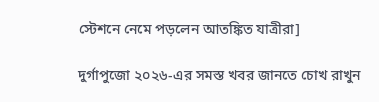স্টেশনে নেমে পড়লেন আতঙ্কিত যাত্রীরা]

দুর্গাপুজো ২০২৬-এর সমস্ত খবর জানতে চোখ রাখুন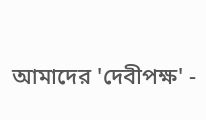আমাদের 'দেবীপক্ষ' -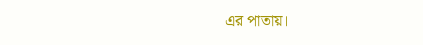এর পাতায়।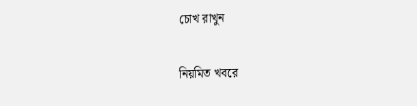চোখ রাখুন

নিয়মিত খবরে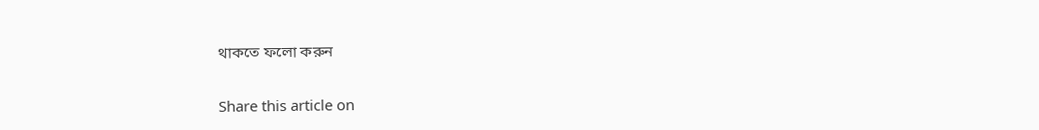থাকতে ফলো করুন

Share this article on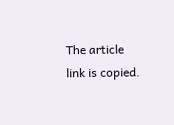The article link is copied.